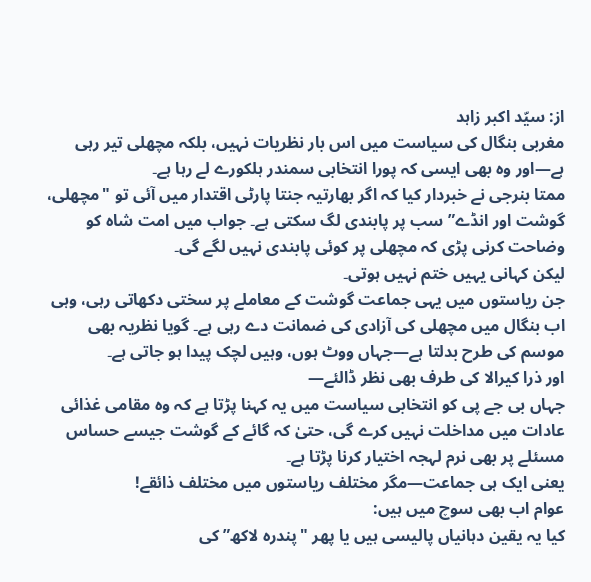از: سیّد اکبر زاہد
مغربی بنگال کی سیاست میں اس بار نظریات نہیں، بلکہ مچھلی تیر رہی ہے—اور وہ بھی ایسی کہ پورا انتخابی سمندر ہلکورے لے رہا ہے۔
ممتا بنرجی نے خبردار کیا کہ اگر بھارتیہ جنتا پارٹی اقتدار میں آئی تو "مچھلی، گوشت اور انڈے” سب پر پابندی لگ سکتی ہے۔ جواب میں امت شاہ کو وضاحت کرنی پڑی کہ مچھلی پر کوئی پابندی نہیں لگے گی۔
لیکن کہانی یہیں ختم نہیں ہوتی۔
جن ریاستوں میں یہی جماعت گوشت کے معاملے پر سختی دکھاتی رہی، وہی اب بنگال میں مچھلی کی آزادی کی ضمانت دے رہی ہے۔ گویا نظریہ بھی موسم کی طرح بدلتا ہے—جہاں ووٹ ہوں، وہیں لچک پیدا ہو جاتی ہے۔
اور ذرا کیرالا کی طرف بھی نظر ڈالئے—
جہاں بی جے پی کو انتخابی سیاست میں یہ کہنا پڑتا ہے کہ وہ مقامی غذائی عادات میں مداخلت نہیں کرے گی، حتیٰ کہ گائے کے گوشت جیسے حساس مسئلے پر بھی نرم لہجہ اختیار کرنا پڑتا ہے۔
یعنی ایک ہی جماعت—مگر مختلف ریاستوں میں مختلف ذائقے!
عوام اب بھی سوچ میں ہیں:
کیا یہ یقین دہانیاں پالیسی ہیں یا پھر "پندرہ لاکھ” کی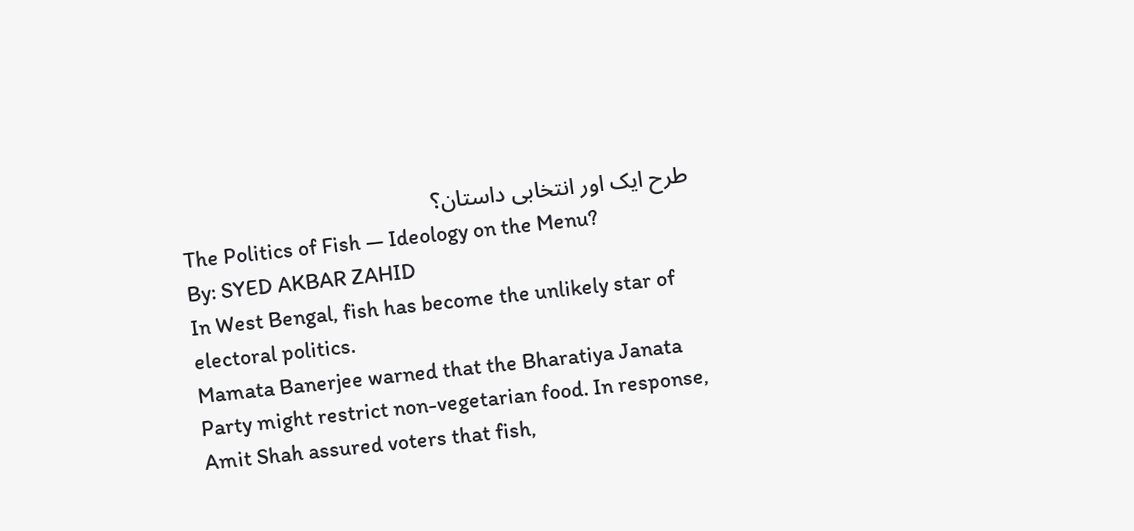طرح ایک اور انتخابی داستان؟
The Politics of Fish — Ideology on the Menu?
By: SYED AKBAR ZAHID
In West Bengal, fish has become the unlikely star of electoral politics.
Mamata Banerjee warned that the Bharatiya Janata Party might restrict non-vegetarian food. In response, Amit Shah assured voters that fish,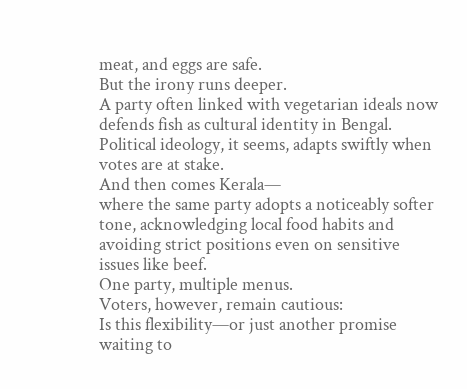meat, and eggs are safe.
But the irony runs deeper.
A party often linked with vegetarian ideals now defends fish as cultural identity in Bengal. Political ideology, it seems, adapts swiftly when votes are at stake.
And then comes Kerala—
where the same party adopts a noticeably softer tone, acknowledging local food habits and avoiding strict positions even on sensitive issues like beef.
One party, multiple menus.
Voters, however, remain cautious:
Is this flexibility—or just another promise waiting to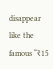disappear like the famous “₹15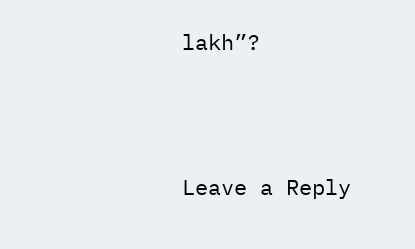lakh”?





Leave a Reply